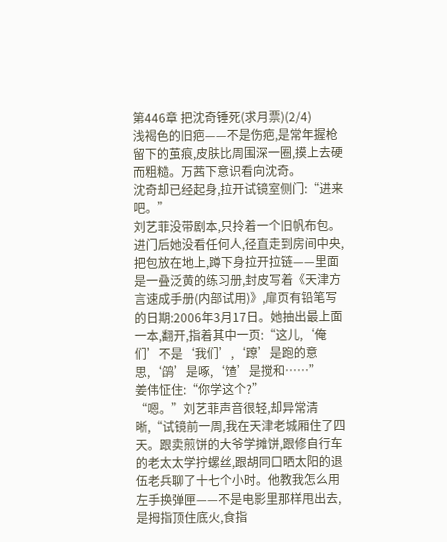第446章 把沈奇锤死(求月票)(2/4)
浅褐色的旧疤——不是伤疤,是常年握枪留下的茧痕,皮肤比周围深一圈,摸上去硬而粗糙。万茜下意识看向沈奇。
沈奇却已经起身,拉开试镜室侧门:“进来吧。”
刘艺菲没带剧本,只拎着一个旧帆布包。进门后她没看任何人,径直走到房间中央,把包放在地上,蹲下身拉开拉链——里面是一叠泛黄的练习册,封皮写着《天津方言速成手册(内部试用)》,扉页有铅笔写的日期:2006年3月17日。她抽出最上面一本,翻开,指着其中一页:“这儿,‘俺们’不是‘我们’,‘蹽’是跑的意思,‘鹐’是啄,‘馇’是搅和……”
姜伟怔住:“你学这个?”
“嗯。”刘艺菲声音很轻,却异常清晰,“试镜前一周,我在天津老城厢住了四天。跟卖煎饼的大爷学摊饼,跟修自行车的老太太学拧螺丝,跟胡同口晒太阳的退伍老兵聊了十七个小时。他教我怎么用左手换弹匣——不是电影里那样甩出去,是拇指顶住底火,食指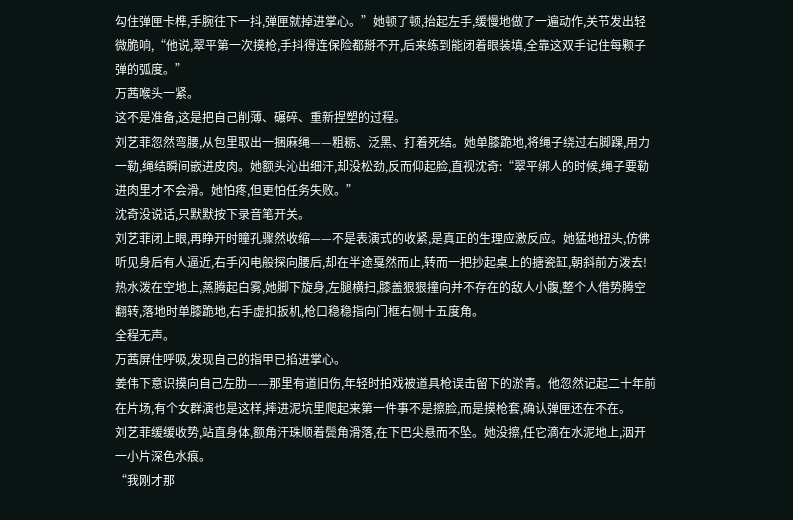勾住弹匣卡榫,手腕往下一抖,弹匣就掉进掌心。”她顿了顿,抬起左手,缓慢地做了一遍动作,关节发出轻微脆响,“他说,翠平第一次摸枪,手抖得连保险都掰不开,后来练到能闭着眼装填,全靠这双手记住每颗子弹的弧度。”
万茜喉头一紧。
这不是准备,这是把自己削薄、碾碎、重新捏塑的过程。
刘艺菲忽然弯腰,从包里取出一捆麻绳——粗粝、泛黑、打着死结。她单膝跪地,将绳子绕过右脚踝,用力一勒,绳结瞬间嵌进皮肉。她额头沁出细汗,却没松劲,反而仰起脸,直视沈奇:“翠平绑人的时候,绳子要勒进肉里才不会滑。她怕疼,但更怕任务失败。”
沈奇没说话,只默默按下录音笔开关。
刘艺菲闭上眼,再睁开时瞳孔骤然收缩——不是表演式的收紧,是真正的生理应激反应。她猛地扭头,仿佛听见身后有人逼近,右手闪电般探向腰后,却在半途戛然而止,转而一把抄起桌上的搪瓷缸,朝斜前方泼去!热水泼在空地上,蒸腾起白雾,她脚下旋身,左腿横扫,膝盖狠狠撞向并不存在的敌人小腹,整个人借势腾空翻转,落地时单膝跪地,右手虚扣扳机,枪口稳稳指向门框右侧十五度角。
全程无声。
万茜屏住呼吸,发现自己的指甲已掐进掌心。
姜伟下意识摸向自己左肋——那里有道旧伤,年轻时拍戏被道具枪误击留下的淤青。他忽然记起二十年前在片场,有个女群演也是这样,摔进泥坑里爬起来第一件事不是擦脸,而是摸枪套,确认弹匣还在不在。
刘艺菲缓缓收势,站直身体,额角汗珠顺着鬓角滑落,在下巴尖悬而不坠。她没擦,任它滴在水泥地上,洇开一小片深色水痕。
“我刚才那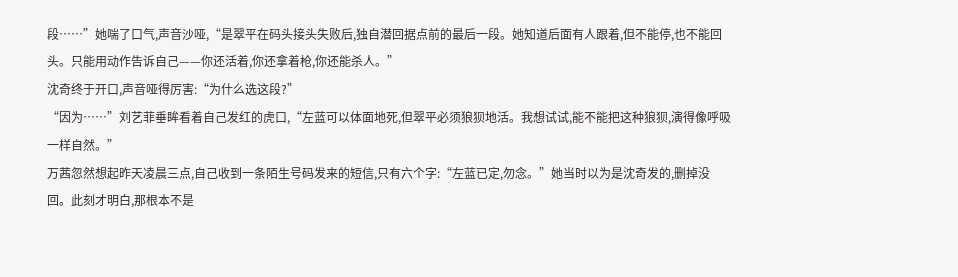段……”她喘了口气,声音沙哑,“是翠平在码头接头失败后,独自潜回据点前的最后一段。她知道后面有人跟着,但不能停,也不能回头。只能用动作告诉自己——你还活着,你还拿着枪,你还能杀人。”
沈奇终于开口,声音哑得厉害:“为什么选这段?”
“因为……”刘艺菲垂眸看着自己发红的虎口,“左蓝可以体面地死,但翠平必须狼狈地活。我想试试,能不能把这种狼狈,演得像呼吸一样自然。”
万茜忽然想起昨天凌晨三点,自己收到一条陌生号码发来的短信,只有六个字:“左蓝已定,勿念。”她当时以为是沈奇发的,删掉没回。此刻才明白,那根本不是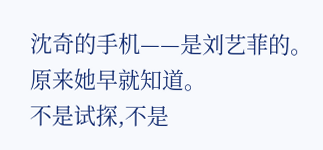沈奇的手机——是刘艺菲的。
原来她早就知道。
不是试探,不是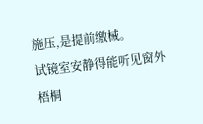施压,是提前缴械。
试镜室安静得能听见窗外梧桐